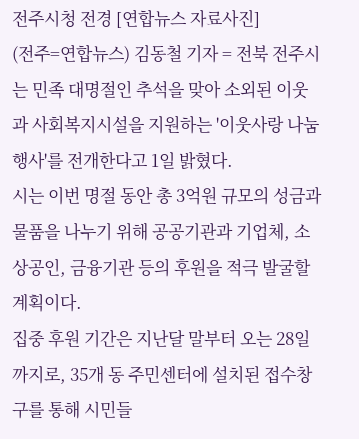전주시청 전경 [연합뉴스 자료사진]
(전주=연합뉴스) 김동철 기자 = 전북 전주시는 민족 대명절인 추석을 맞아 소외된 이웃과 사회복지시설을 지원하는 '이웃사랑 나눔 행사'를 전개한다고 1일 밝혔다.
시는 이번 명절 동안 총 3억원 규모의 성금과 물품을 나누기 위해 공공기관과 기업체, 소상공인, 금융기관 등의 후원을 적극 발굴할 계획이다.
집중 후원 기간은 지난달 말부터 오는 28일까지로, 35개 동 주민센터에 설치된 접수창구를 통해 시민들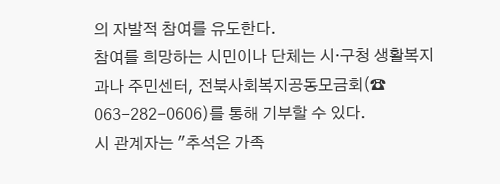의 자발적 참여를 유도한다.
참여를 희망하는 시민이나 단체는 시·구청 생활복지과나 주민센터, 전북사회복지공동모금회(☎ 063-282-0606)를 통해 기부할 수 있다.
시 관계자는 "추석은 가족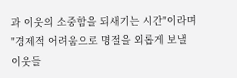과 이웃의 소중함을 되새기는 시간"이라며 "경제적 어려움으로 명절을 외롭게 보낼 이웃들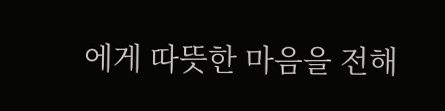에게 따뜻한 마음을 전해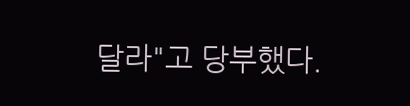달라"고 당부했다.